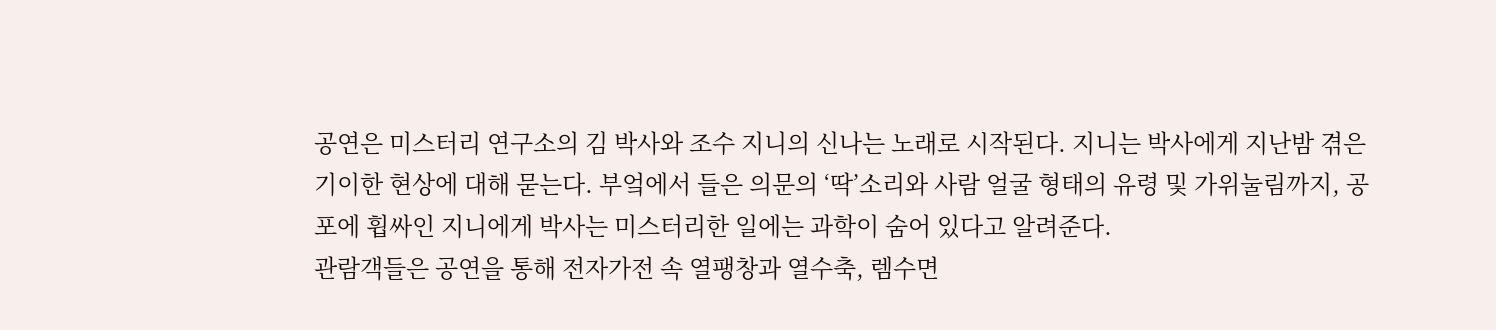공연은 미스터리 연구소의 김 박사와 조수 지니의 신나는 노래로 시작된다. 지니는 박사에게 지난밤 겪은 기이한 현상에 대해 묻는다. 부엌에서 들은 의문의 ‘딱’소리와 사람 얼굴 형태의 유령 및 가위눌림까지, 공포에 휩싸인 지니에게 박사는 미스터리한 일에는 과학이 숨어 있다고 알려준다.
관람객들은 공연을 통해 전자가전 속 열팽창과 열수축, 렘수면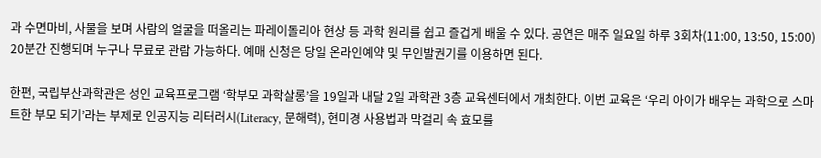과 수면마비, 사물을 보며 사람의 얼굴을 떠올리는 파레이돌리아 현상 등 과학 원리를 쉽고 즐겁게 배울 수 있다. 공연은 매주 일요일 하루 3회차(11:00, 13:50, 15:00) 20분간 진행되며 누구나 무료로 관람 가능하다. 예매 신청은 당일 온라인예약 및 무인발권기를 이용하면 된다.

한편, 국립부산과학관은 성인 교육프로그램 ‘학부모 과학살롱’을 19일과 내달 2일 과학관 3층 교육센터에서 개최한다. 이번 교육은 ‘우리 아이가 배우는 과학으로 스마트한 부모 되기’라는 부제로 인공지능 리터러시(Literacy, 문해력), 현미경 사용법과 막걸리 속 효모를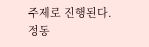주제로 진행된다.
정동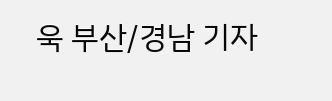욱 부산/경남 기자